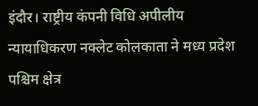इंदौर। राष्ट्रीय कंपनी विधि अपीलीय न्यायाधिकरण नक्लेट कोलकाता ने मध्य प्रदेश पश्चिम क्षेत्र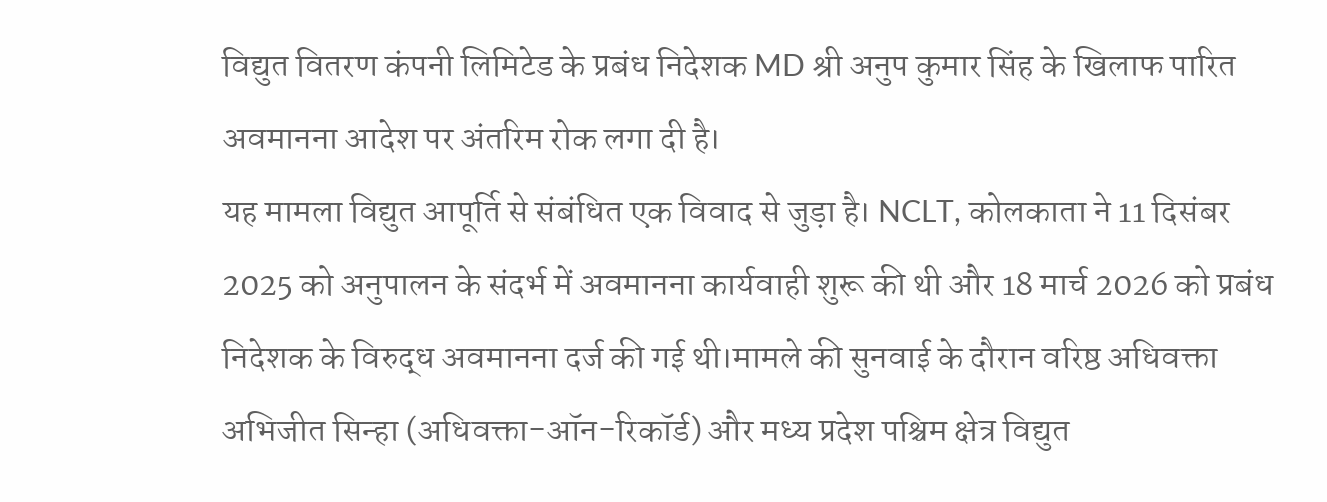विद्युत वितरण कंपनी लिमिटेड के प्रबंध निदेशक MD श्री अनुप कुमार सिंह के खिलाफ पारित अवमानना आदेश पर अंतरिम रोक लगा दी है।
यह मामला विद्युत आपूर्ति से संबंधित एक विवाद से जुड़ा है। NCLT, कोलकाता ने 11 दिसंबर 2025 को अनुपालन के संदर्भ में अवमानना कार्यवाही शुरू की थी और 18 मार्च 2026 को प्रबंध निदेशक के विरुद्ध अवमानना दर्ज की गई थी।मामले की सुनवाई के दौरान वरिष्ठ अधिवक्ता अभिजीत सिन्हा (अधिवक्ता-ऑन-रिकॉर्ड) और मध्य प्रदेश पश्चिम क्षेत्र विद्युत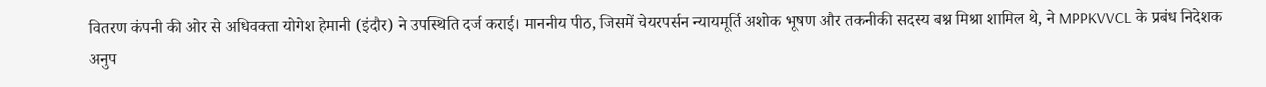वितरण कंपनी की ओर से अधिवक्ता योगेश हेमानी (इंदौर) ने उपस्थिति दर्ज कराई। माननीय पीठ, जिसमें चेयरपर्सन न्यायमूर्ति अशोक भूषण और तकनीकी सदस्य बश्न मिश्रा शामिल थे, ने MPPKVVCL के प्रबंध निदेशक अनुप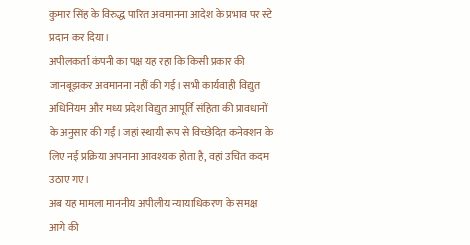कुमार सिंह के विरुद्ध पारित अवमानना आदेश के प्रभाव पर स्टे प्रदान कर दिया।
अपीलकर्ता कंपनी का पक्ष यह रहा कि किसी प्रकार की जानबूझकर अवमानना नहीं की गई। सभी कार्यवाही विद्युत अधिनियम और मध्य प्रदेश विद्युत आपूर्ति संहिता की प्रावधानों के अनुसार की गईं। जहां स्थायी रूप से विच्छेदित कनेक्शन के लिए नई प्रक्रिया अपनाना आवश्यक होता है, वहां उचित कदम उठाए गए।
अब यह मामला माननीय अपीलीय न्यायाधिकरण के समक्ष आगे की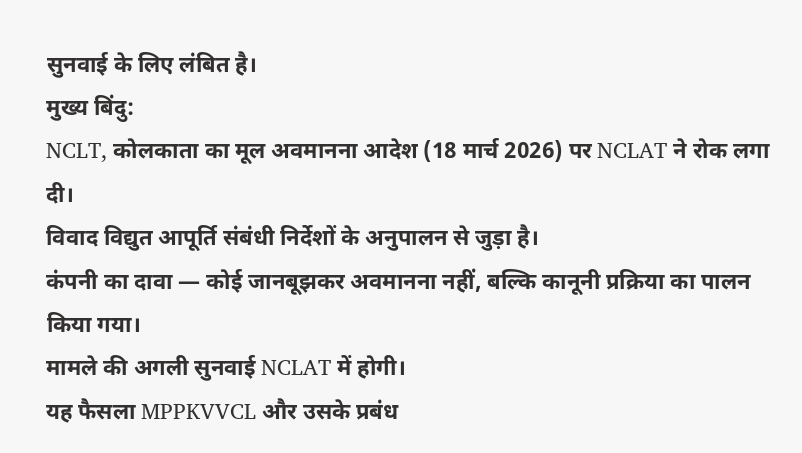सुनवाई के लिए लंबित है।
मुख्य बिंदु:
NCLT, कोलकाता का मूल अवमानना आदेश (18 मार्च 2026) पर NCLAT ने रोक लगा दी।
विवाद विद्युत आपूर्ति संबंधी निर्देशों के अनुपालन से जुड़ा है।
कंपनी का दावा — कोई जानबूझकर अवमानना नहीं, बल्कि कानूनी प्रक्रिया का पालन किया गया।
मामले की अगली सुनवाई NCLAT में होगी।
यह फैसला MPPKVVCL और उसके प्रबंध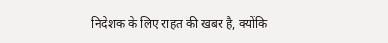निदेशक के लिए राहत की खबर है, क्योंकि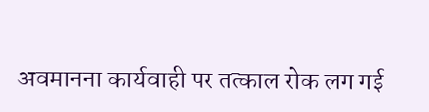अवमानना कार्यवाही पर तत्काल रोक लग गई